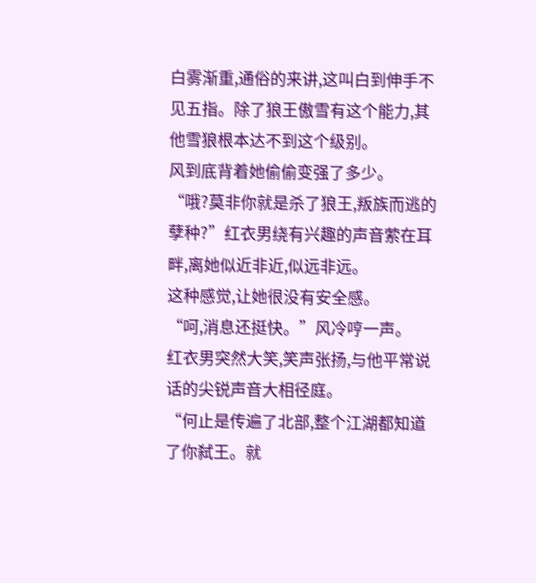白雾渐重,通俗的来讲,这叫白到伸手不见五指。除了狼王傲雪有这个能力,其他雪狼根本达不到这个级别。
风到底背着她偷偷变强了多少。
“哦?莫非你就是杀了狼王,叛族而逃的孽种?”红衣男绕有兴趣的声音萦在耳畔,离她似近非近,似远非远。
这种感觉,让她很没有安全感。
“呵,消息还挺快。”风冷哼一声。
红衣男突然大笑,笑声张扬,与他平常说话的尖锐声音大相径庭。
“何止是传遍了北部,整个江湖都知道了你弑王。就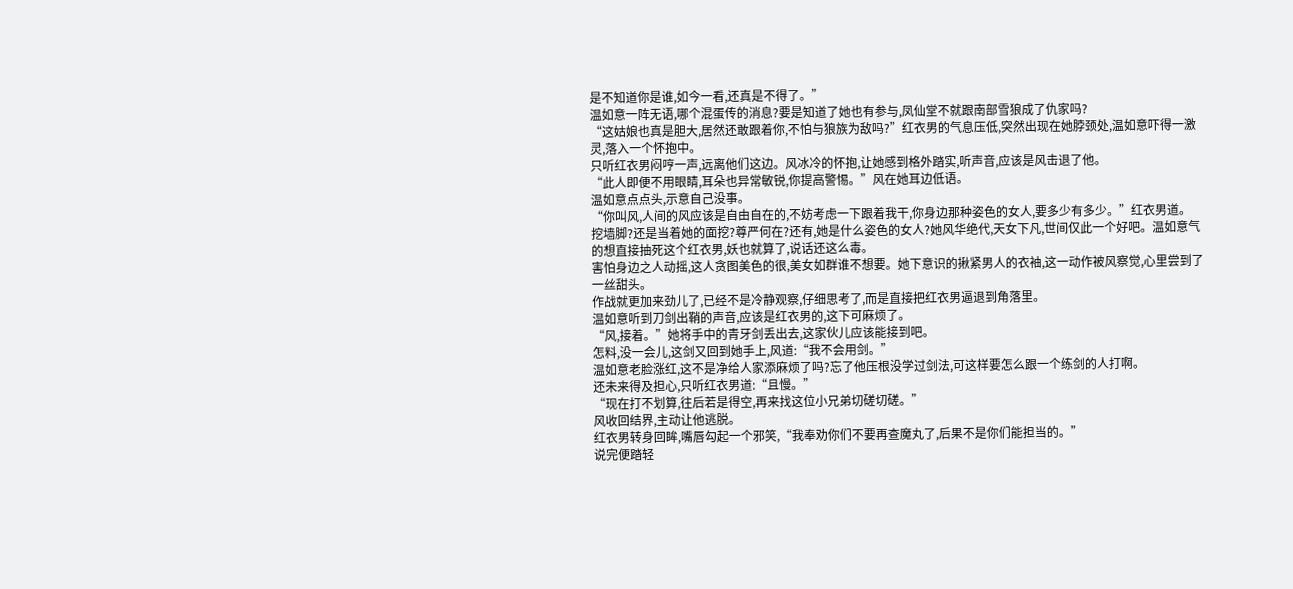是不知道你是谁,如今一看,还真是不得了。”
温如意一阵无语,哪个混蛋传的消息?要是知道了她也有参与,凤仙堂不就跟南部雪狼成了仇家吗?
“这姑娘也真是胆大,居然还敢跟着你,不怕与狼族为敌吗?”红衣男的气息压低,突然出现在她脖颈处,温如意吓得一激灵,落入一个怀抱中。
只听红衣男闷哼一声,远离他们这边。风冰冷的怀抱,让她感到格外踏实,听声音,应该是风击退了他。
“此人即便不用眼睛,耳朵也异常敏锐,你提高警惕。”风在她耳边低语。
温如意点点头,示意自己没事。
“你叫风,人间的风应该是自由自在的,不妨考虑一下跟着我干,你身边那种姿色的女人,要多少有多少。”红衣男道。
挖墙脚?还是当着她的面挖?尊严何在?还有,她是什么姿色的女人?她风华绝代,天女下凡,世间仅此一个好吧。温如意气的想直接抽死这个红衣男,妖也就算了,说话还这么毒。
害怕身边之人动摇,这人贪图美色的很,美女如群谁不想要。她下意识的揪紧男人的衣袖,这一动作被风察觉,心里尝到了一丝甜头。
作战就更加来劲儿了,已经不是冷静观察,仔细思考了,而是直接把红衣男逼退到角落里。
温如意听到刀剑出鞘的声音,应该是红衣男的,这下可麻烦了。
“风,接着。”她将手中的青牙剑丢出去,这家伙儿应该能接到吧。
怎料,没一会儿,这剑又回到她手上,风道:“我不会用剑。”
温如意老脸涨红,这不是净给人家添麻烦了吗?忘了他压根没学过剑法,可这样要怎么跟一个练剑的人打啊。
还未来得及担心,只听红衣男道:“且慢。”
“现在打不划算,往后若是得空,再来找这位小兄弟切磋切磋。”
风收回结界,主动让他逃脱。
红衣男转身回眸,嘴唇勾起一个邪笑,“我奉劝你们不要再查魔丸了,后果不是你们能担当的。”
说完便踏轻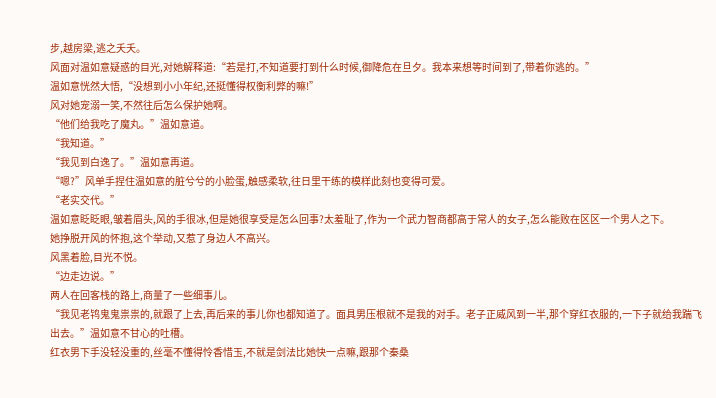步,越房梁,逃之夭夭。
风面对温如意疑惑的目光,对她解释道:“若是打,不知道要打到什么时候,御降危在旦夕。我本来想等时间到了,带着你逃的。”
温如意恍然大悟,“没想到小小年纪,还挺懂得权衡利弊的嘛!”
风对她宠溺一笑,不然往后怎么保护她啊。
“他们给我吃了魔丸。”温如意道。
“我知道。”
“我见到白逸了。”温如意再道。
“嗯?”风单手捏住温如意的脏兮兮的小脸蛋,触感柔软,往日里干练的模样此刻也变得可爱。
“老实交代。”
温如意眨眨眼,皱着眉头,风的手很冰,但是她很享受是怎么回事?太羞耻了,作为一个武力智商都高于常人的女子,怎么能败在区区一个男人之下。
她挣脱开风的怀抱,这个举动,又惹了身边人不高兴。
风黑着脸,目光不悦。
“边走边说。”
两人在回客栈的路上,商量了一些细事儿。
“我见老鸨鬼鬼祟祟的,就跟了上去,再后来的事儿你也都知道了。面具男压根就不是我的对手。老子正威风到一半,那个穿红衣服的,一下子就给我踹飞出去。”温如意不甘心的吐槽。
红衣男下手没轻没重的,丝毫不懂得怜香惜玉,不就是剑法比她快一点嘛,跟那个秦桑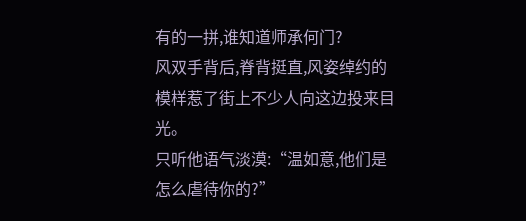有的一拼,谁知道师承何门?
风双手背后,脊背挺直,风姿绰约的模样惹了街上不少人向这边投来目光。
只听他语气淡漠:“温如意,他们是怎么虐待你的?”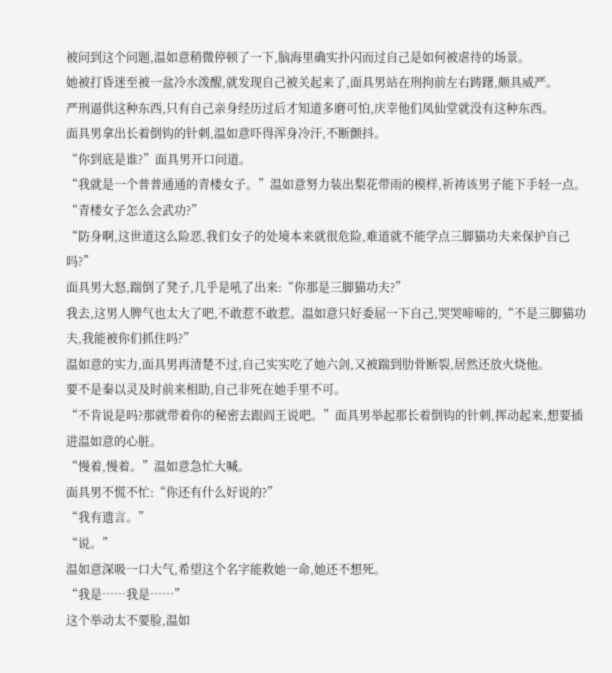被问到这个问题,温如意稍微停顿了一下,脑海里确实扑闪而过自己是如何被虐待的场景。
她被打昏迷至被一盆冷水泼醒,就发现自己被关起来了,面具男站在刑拘前左右踌躇,颇具威严。
严刑逼供这种东西,只有自己亲身经历过后才知道多磨可怕,庆幸他们凤仙堂就没有这种东西。
面具男拿出长着倒钩的针刺,温如意吓得浑身冷汗,不断颤抖。
“你到底是谁?”面具男开口问道。
“我就是一个普普通通的青楼女子。”温如意努力装出梨花带雨的模样,祈祷该男子能下手轻一点。
“青楼女子怎么会武功?”
“防身啊,这世道这么险恶,我们女子的处境本来就很危险,难道就不能学点三脚猫功夫来保护自己吗?”
面具男大怒,踹倒了凳子,几乎是吼了出来:“你那是三脚猫功夫?”
我去,这男人脾气也太大了吧,不敢惹不敢惹。温如意只好委屈一下自己,哭哭啼啼的,“不是三脚猫功夫,我能被你们抓住吗?”
温如意的实力,面具男再清楚不过,自己实实吃了她六剑,又被踹到肋骨断裂,居然还放火烧他。
要不是秦以灵及时前来相助,自己非死在她手里不可。
“不肯说是吗?那就带着你的秘密去跟阎王说吧。”面具男举起那长着倒钩的针刺,挥动起来,想要插进温如意的心脏。
“慢着,慢着。”温如意急忙大喊。
面具男不慌不忙:“你还有什么好说的?”
“我有遗言。”
“说。”
温如意深吸一口大气,希望这个名字能救她一命,她还不想死。
“我是……我是……”
这个举动太不要脸,温如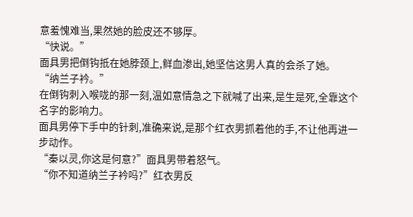意羞愧难当,果然她的脸皮还不够厚。
“快说。”
面具男把倒钩抵在她脖颈上,鲜血渗出,她坚信这男人真的会杀了她。
“纳兰子衿。”
在倒钩刺入喉咙的那一刻,温如意情急之下就喊了出来,是生是死,全靠这个名字的影响力。
面具男停下手中的针刺,准确来说,是那个红衣男抓着他的手,不让他再进一步动作。
“秦以灵,你这是何意?”面具男带着怒气。
“你不知道纳兰子衿吗?”红衣男反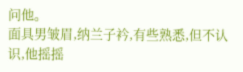问他。
面具男皱眉,纳兰子衿,有些熟悉,但不认识,他摇摇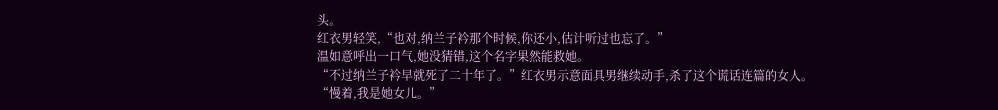头。
红衣男轻笑,“也对,纳兰子衿那个时候,你还小,估计听过也忘了。”
温如意呼出一口气,她没猜错,这个名字果然能救她。
“不过纳兰子衿早就死了二十年了。”红衣男示意面具男继续动手,杀了这个谎话连篇的女人。
“慢着,我是她女儿。”